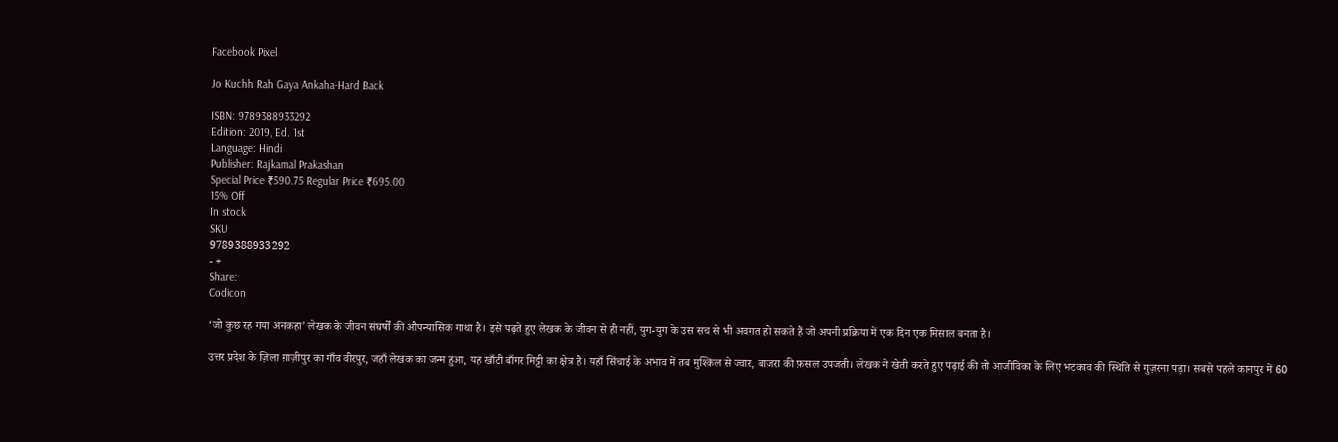Facebook Pixel

Jo Kuchh Rah Gaya Ankaha-Hard Back

ISBN: 9789388933292
Edition: 2019, Ed. 1st
Language: Hindi
Publisher: Rajkamal Prakashan
Special Price ₹590.75 Regular Price ₹695.00
15% Off
In stock
SKU
9789388933292
- +
Share:
Codicon

‘जो कुछ रह गया अनकहा’ लेखक के जीवन संघर्षों की औपन्यासिक गाथा है। इसे पढ़ते हुए लेखक के जीवन से ही नहीं, युग-युग के उस सच से भी अवगत हो सकते हैं जो अपनी प्रक्रिया में एक दिन एक मिसाल बनता है।

उत्तर प्रदेश के ज़‍िला ग़ाज़ीपुर का गाँव वीरपुर, जहाँ लेखक का जन्म हुआ, यह खाँटी बाँगर मिट्टी का क्षेत्र है। यहाँ सिंचाई के अभाव में तब मुश्किल से ज्वार, बाजरा की फ़सल उपजती। लेखक ने खेती करते हुए पढ़ाई की तो आजीविका के लिए भटकाव की स्थिति से गुज़रना पड़ा। सबसे पहले कानपुर में 60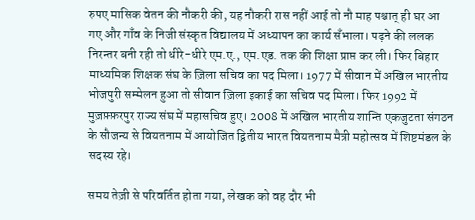रुपए मासिक वेतन की नौकरी की, यह नौकरी रास नहीं आई तो नौ माह पश्चात् ही घर आ गए और गाँव के निजी संस्कृत विद्यालय में अध्यापन का कार्य सँभाला। पढ़ने की ललक निरन्तर बनी रही तो धीरे-धीरे एम.ए., एम.एड. तक की शिक्षा प्राप्त कर ली। फिर बिहार माध्यमिक शिक्षक संघ के ज़‍िला सचिव का पद मिला। 1977 में सीवान में अखिल भारतीय भोजपुरी सम्मेलन हुआ तो सीवान ज़‍िला इकाई का सचिव पद मिला। फिर 1992 में मुज़फ़्फ़रपुर राज्य संघ में महासचिव हुए। 2008 में अखिल भारतीय शान्ति एकजुटता संगठन के सौजन्य से वियतनाम में आयोजित द्वितीय भारत वियतनाम मैत्री महोत्सव में शिष्टमंडल के सदस्य रहे।

समय तेज़ी से परिवर्तित होता गया, लेखक को वह दौर भी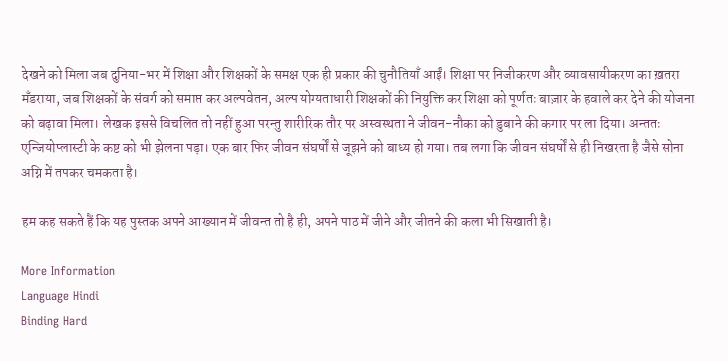देखने को मिला जब दुनिया-भर में शिक्षा और शिक्षकों के समक्ष एक ही प्रकार की चुनौतियाँ आईं। शिक्षा पर निजीकरण और व्यावसायीकरण का ख़तरा मँडराया, जब शिक्षकों के संवर्ग को समाप्त कर अल्पवेतन, अल्प योग्यताधारी शिक्षकों की नियुक्ति कर शिक्षा को पूर्णतः बाज़ार के हवाले कर देने की योजना को बढ़ावा मिला। लेखक इससे विचलित तो नहीं हुआ परन्तु शारीरिक तौर पर अस्वस्थता ने जीवन-नौका को डुबाने की कगार पर ला दिया। अन्ततः एन्जियोप्लास्टी के कष्ट को भी झेलना पड़ा। एक बार फिर जीवन संघर्षों से जूझने को बाध्य हो गया। तब लगा कि जीवन संघर्षों से ही निखरता है जैसे सोना अग्नि में तपकर चमकता है।

हम कह सकते हैं कि यह पुस्तक अपने आख्यान में जीवन्त तो है ही, अपने पाठ में जीने और जीतने की कला भी सिखाती है।

More Information
Language Hindi
Binding Hard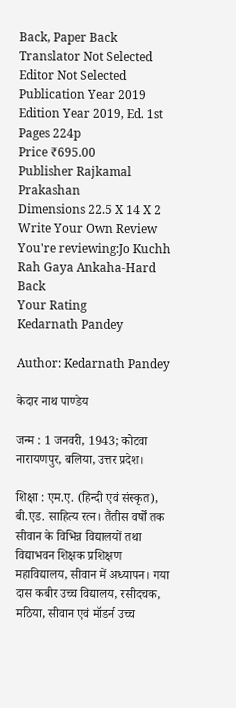Back, Paper Back
Translator Not Selected
Editor Not Selected
Publication Year 2019
Edition Year 2019, Ed. 1st
Pages 224p
Price ₹695.00
Publisher Rajkamal Prakashan
Dimensions 22.5 X 14 X 2
Write Your Own Review
You're reviewing:Jo Kuchh Rah Gaya Ankaha-Hard Back
Your Rating
Kedarnath Pandey

Author: Kedarnath Pandey

केदार नाथ पाण्डेय

जन्म : 1 जनवरी, 1943; कोटवा नारायणपुर, बलिया, उत्तर प्रदेश।

शिक्षा : एम.ए. (हिन्दी एवं संस्कृत), बी.एड. साहित्य रत्न। तैंतीस वर्षों तक सीवान के विभिन्न विद्यालयों तथा विद्याभवन शिक्षक प्रशिक्षण महाविद्यालय, सीवान में अध्यापन। गया दास कबीर उच्च विद्यालय, रसीदचक, मठिया, सीवान एवं मॉडर्न उच्च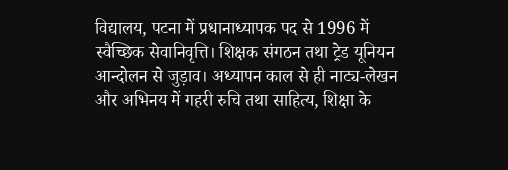विद्यालय, पटना में प्रधानाध्यापक पद से 1996 में स्वैच्छिक सेवानिवृत्ति। शिक्षक संगठन तथा ट्रेड यूनियन आन्दोलन से जुड़ाव। अध्यापन काल से ही नाट्य-लेखन और अभिनय में गहरी रुचि तथा साहित्य, शिक्षा के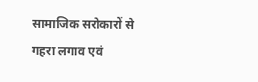सामाजिक सरोकारों से गहरा लगाव एवं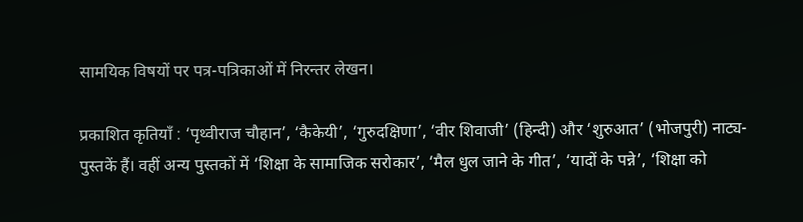सामयिक विषयों पर पत्र-पत्रिकाओं में निरन्तर लेखन।

प्रकाशित कृतियाँ : ‘पृथ्वीराज चौहान’, ‘कैकेयी’, ‘गुरुदक्षिणा’, ‘वीर शिवाजी’ (हिन्दी) और ‘शुरुआत’ (भोजपुरी) नाट्य-पुस्तकें हैं। वहीं अन्य पुस्तकों में ‘शिक्षा के सामाजिक सरोकार’, ‘मैल धुल जाने के गीत’, ‘यादों के पन्ने’, ‘शिक्षा को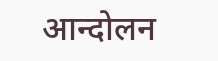आन्दोलन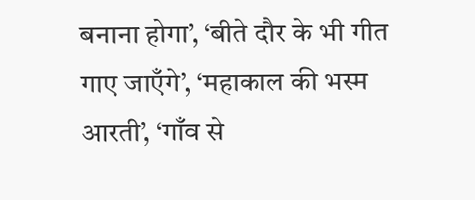बनाना होगा’, ‘बीते दौर के भी गीत गाए जाएँगे’, ‘महाकाल की भस्म आरती’, ‘गाँव से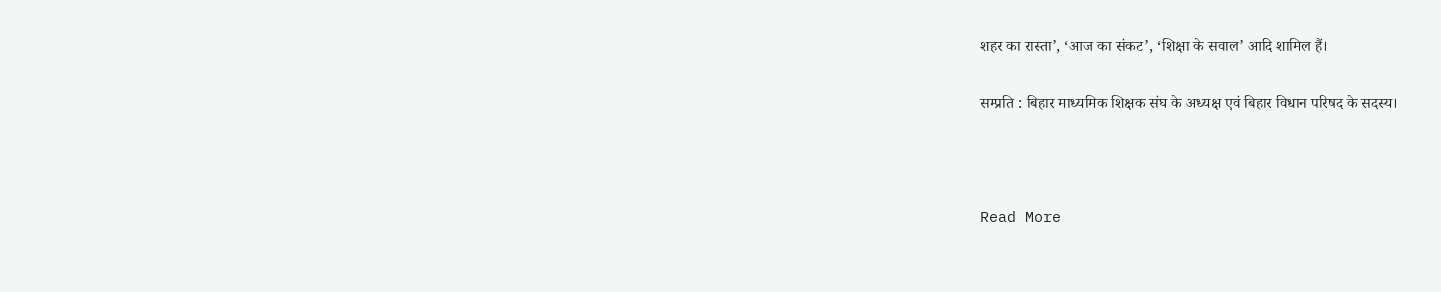शहर का रास्ता’, ‘आज का संकट’, ‘शिक्षा के सवाल’ आदि शामिल हैं।

सम्प्रति : बिहार माध्यमिक शिक्षक संघ के अध्यक्ष एवं बिहार विधान परिषद के सदस्य।



Read More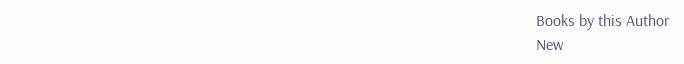Books by this Author
New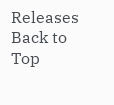Releases
Back to Top